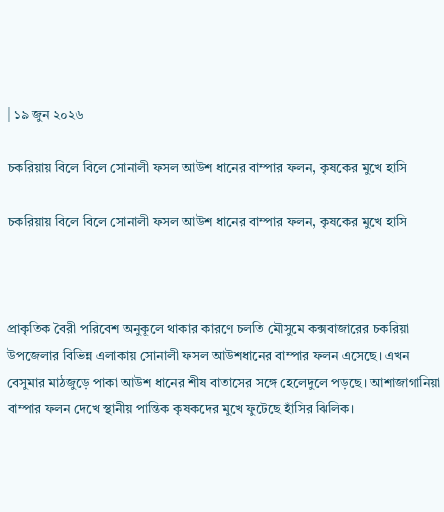| ১৯ জুন ২০২৬

চকরিয়ায় বিলে বিলে সোনালী ফসল আউশ ধানের বাম্পার ফলন, কৃষকের মুখে হাসি

চকরিয়ায় বিলে বিলে সোনালী ফসল আউশ ধানের বাম্পার ফলন, কৃষকের মুখে হাসি



প্রাকৃতিক বৈরী পরিবেশ অনুকূলে থাকার কারণে চলতি মৌসুমে কক্সবাজারের চকরিয়া উপজেলার বিভিন্ন এলাকায় সোনালী ফসল আউশধানের বাম্পার ফলন এসেছে। এখন বেসুমার মাঠজুড়ে পাকা আউশ ধানের শীষ বাতাসের সঙ্গে হেলেদুলে পড়ছে। আশাজাগানিয়া বাম্পার ফলন দেখে স্থানীয় পান্তিক কৃষকদের মুখে ফুটেছে হাঁসির ঝিলিক।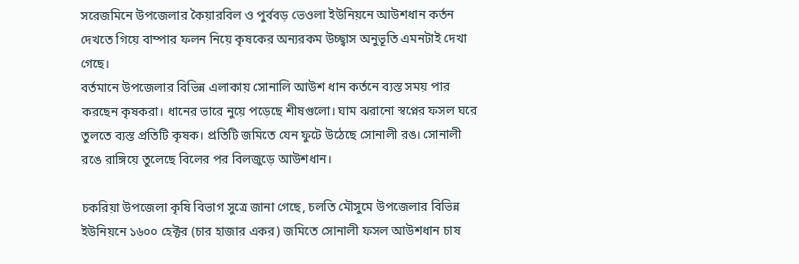সরেজমিনে উপজেলার কৈয়ারবিল ও পুর্ববড় ভেওলা ইউনিয়নে আউশধান কর্তন দেখতে গিয়ে বাম্পার ফলন নিয়ে কৃষকের অন্যরকম উচ্ছ্বাস অনুভূতি এমনটাই দেখা গেছে।
বর্তমানে উপজেলার বিভিন্ন এলাকায় সোনালি আউশ ধান কর্তনে ব্যস্ত সময় পার করছেন কৃষকরা। ধানের ভারে নুয়ে পড়েছে শীষগুলো। ঘাম ঝরানো স্বপ্নের ফসল ঘরে তুলতে ব্যস্ত প্রতিটি কৃষক। প্রতিটি জমিতে যেন ফুটে উঠেছে সোনালী রঙ। সোনালী রঙে রাঙ্গিয়ে তুলেছে বিলের পর বিলজুড়ে আউশধান।

চকরিয়া উপজেলা কৃষি বিভাগ সুত্রে জানা গেছে, চলতি মৌসুমে উপজেলার বিভিন্ন ইউনিয়নে ১৬০০ হেক্টর (চার হাজার একর) জমিতে সোনালী ফসল আউশধান চাষ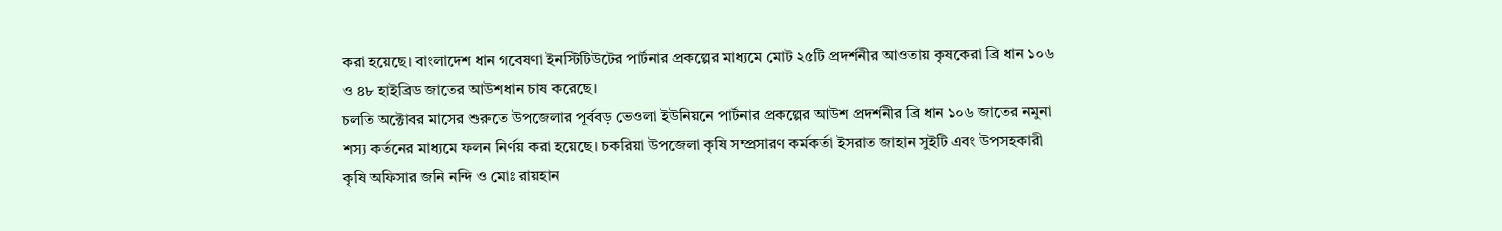করা হয়েছে। বাংলাদেশ ধান গবেষণা ইনস্টিটিউটের পার্টনার প্রকল্পের মাধ্যমে মোট ২৫টি প্রদর্শনীর আওতায় কৃষকেরা ব্রি ধান ১০৬ ও ৪৮ হাইব্রিড জাতের আউশধান চাষ করেছে।
চলতি অক্টোবর মাসের শুরুতে উপজেলার পূর্ববড় ভেওলা ইউনিয়নে পার্টনার প্রকল্পের আউশ প্রদর্শনীর ব্রি ধান ১০৬ জাতের নমুনা শস্য কর্তনের মাধ্যমে ফলন নির্ণয় করা হয়েছে। চকরিয়া উপজেলা কৃষি সম্প্রসারণ কর্মকর্তা ইসরাত জাহান সুইটি এবং উপসহকারী কৃষি অফিসার জনি নন্দি ও মোঃ রায়হান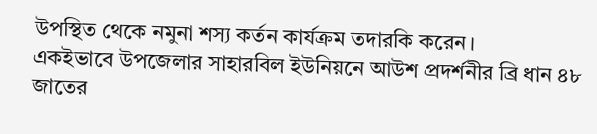উপস্থিত থেকে নমুনা শস্য কর্তন কার্যক্রম তদারকি করেন।
একইভাবে উপজেলার সাহারবিল ইউনিয়নে আউশ প্রদর্শনীর ব্রি ধান ৪৮ জাতের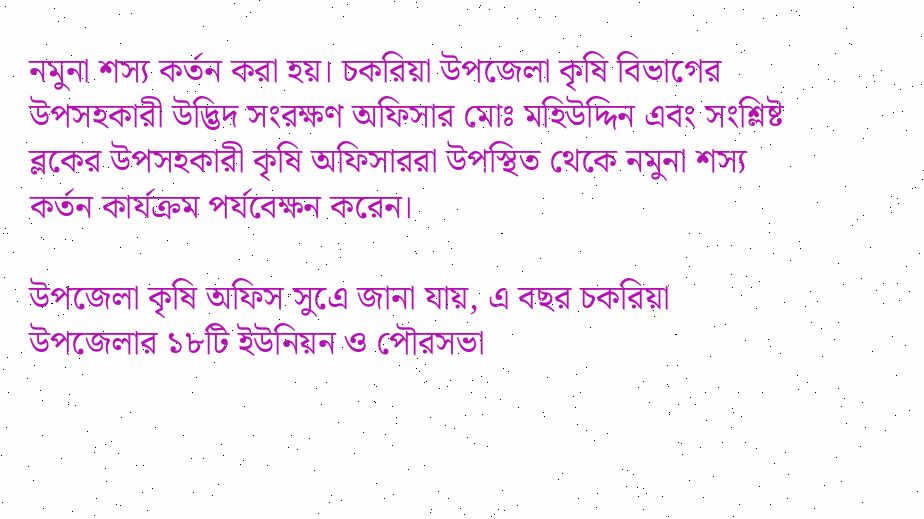নমুনা শস্য কর্তন করা হয়। চকরিয়া উপজেলা কৃষি বিভাগের উপসহকারী উদ্ভিদ সংরক্ষণ অফিসার মোঃ মহিউদ্দিন এবং সংশ্লিষ্ট ব্লকের উপসহকারী কৃষি অফিসাররা উপস্থিত থেকে নমুনা শস্য কর্তন কার্যক্রম পর্যবেক্ষন করেন।

উপজেলা কৃষি অফিস সুএে জানা যায়, এ বছর চকরিয়া উপজেলার ১৮টি ইউনিয়ন ও পৌরসভা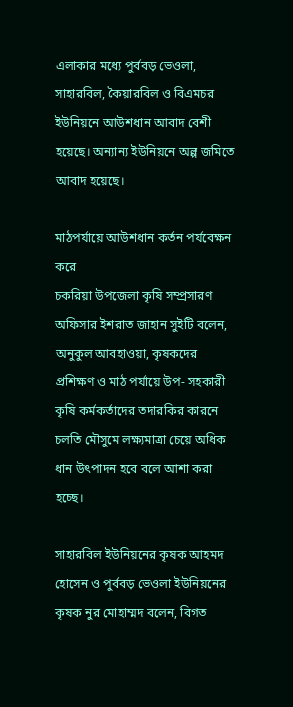এলাকার মধ্যে পুর্ববড় ভেওলা, সাহারবিল, কৈয়ারবিল ও বিএমচর ইউনিয়নে আউশধান আবাদ বেশী হয়েছে। অন্যান্য ইউনিয়নে অল্প জমিতে আবাদ হয়েছে।

মাঠপর্যায়ে আউশধান কর্তন পর্যবেক্ষন করে
চকরিয়া উপজেলা কৃষি সম্প্রসারণ অফিসার ইশরাত জাহান সুইটি বলেন, অনুকুল আবহাওয়া, কৃষকদের প্রশিক্ষণ ও মাঠ পর্যায়ে উপ- সহকারী কৃষি কর্মকর্তাদের তদারকির কারনে চলতি মৌসুমে লক্ষ্যমাত্রা চেয়ে অধিক ধান উৎপাদন হবে বলে আশা করা হচ্ছে।

সাহারবিল ইউনিয়নের কৃষক আহমদ হোসেন ও পুর্ববড় ভেওলা ইউনিয়নের কৃষক নুর মোহাম্মদ বলেন, বিগত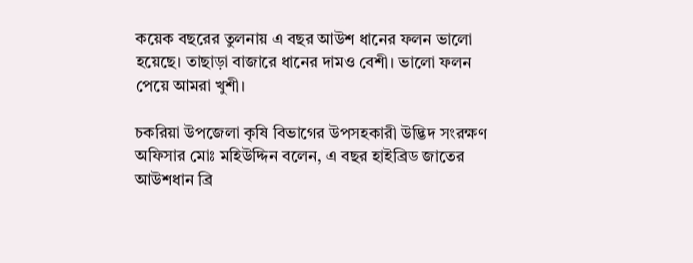কয়েক বছরের তুলনায় এ বছর আউশ ধানের ফলন ভালো হয়েছে। তাছাড়া বাজারে ধানের দামও বেশী। ভালো ফলন পেয়ে আমরা খুশী।

চকরিয়া উপজেলা কৃষি বিভাগের উপসহকারী উদ্ভিদ সংরক্ষণ অফিসার মোঃ মহিউদ্দিন বলেন, এ বছর হাইব্রিড জাতের আউশধান ব্রি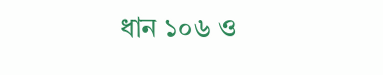ধান ১০৬ ও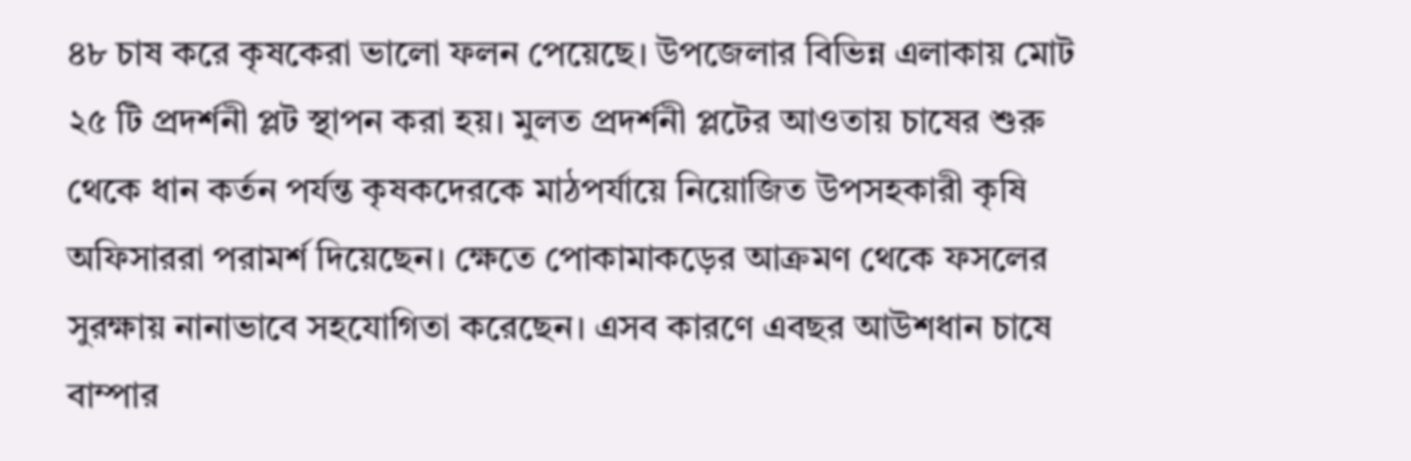৪৮ চাষ করে কৃষকেরা ভালো ফলন পেয়েছে। উপজেলার বিভিন্ন এলাকায় মোট ২৫ টি প্রদর্শনী প্লট স্থাপন করা হয়। মুলত প্রদর্শনী প্লটের আওতায় চাষের শুরু থেকে ধান কর্তন পর্যন্ত কৃষকদেরকে মাঠপর্যায়ে নিয়োজিত উপসহকারী কৃষি অফিসাররা পরামর্শ দিয়েছেন। ক্ষেতে পোকামাকড়ের আক্রমণ থেকে ফসলের সুরক্ষায় নানাভাবে সহযোগিতা করেছেন। এসব কারণে এবছর আউশধান চাষে বাম্পার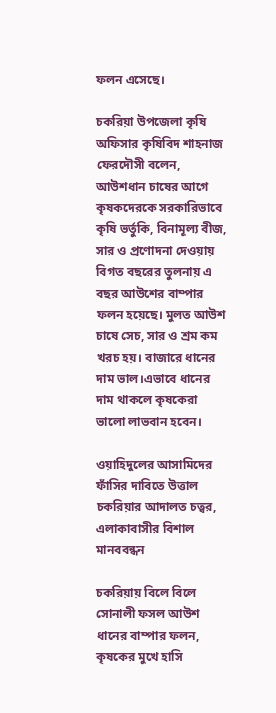ফলন এসেছে।

চকরিয়া উপজেলা কৃষি অফিসার কৃষিবিদ শাহনাজ ফেরদৌসী বলেন, আউশধান চাষের আগে কৃষকদেরকে সরকারিভাবে কৃষি ভর্তুকি, বিনামূল্য বীজ, সার ও প্রণোদনা দেওয়ায় বিগত বছরের তুলনায় এ বছর আউশের বাম্পার ফলন হয়েছে। মুলত আউশ চাষে সেচ, সার ও শ্রম কম খরচ হয়। বাজারে ধানের দাম ভাল।এভাবে ধানের দাম থাকলে কৃষকেরা ভালো লাভবান হবেন।

ওয়াহিদুলের আসামিদের ফাঁসির দাবিতে উত্তাল চকরিয়ার আদালত চত্বর, এলাকাবাসীর বিশাল মানববন্ধন

চকরিয়ায় বিলে বিলে সোনালী ফসল আউশ ধানের বাম্পার ফলন, কৃষকের মুখে হাসি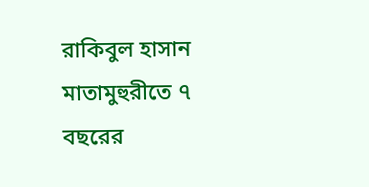রাকিবুল হাসান
মাতামুহুরীতে ৭ বছরের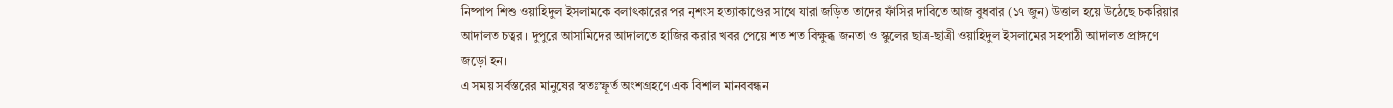নিষ্পাপ শিশু ওয়াহিদুল ইসলামকে বলাৎকারের পর নৃশংস হত্যাকাণ্ডের সাথে যারা জড়িত তাদের ফাঁসির দাবিতে আজ বুধবার (১৭ জুন) উত্তাল হয়ে উঠেছে চকরিয়ার আদালত চত্বর । দুপুরে আসামিদের আদালতে হাজির করার খবর পেয়ে শত শত বিক্ষুব্ধ জনতা ও স্কুলের ছাত্র-ছাত্রী ওয়াহিদুল ইসলামের সহপাঠী আদালত প্রাঙ্গণে জড়ো হন।
এ সময় সর্বস্তরের মানুষের স্বতঃস্ফূর্ত অংশগ্রহণে এক বিশাল মানববন্ধন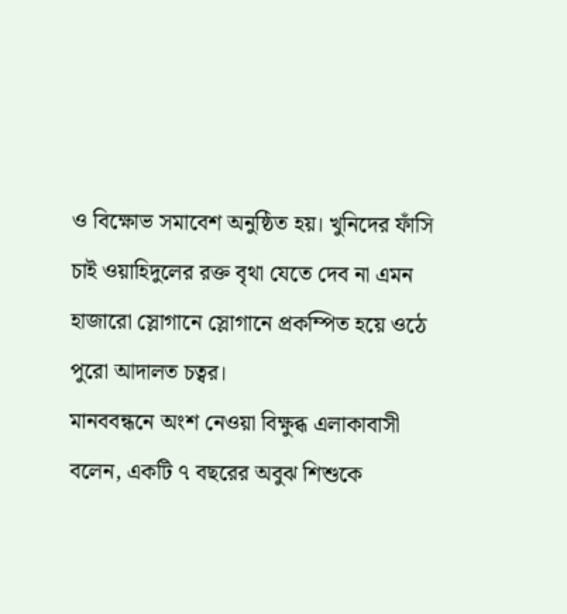ও বিক্ষোভ সমাবেশ অনুষ্ঠিত হয়। খুনিদের ফাঁসি চাই ওয়াহিদুলের রক্ত বৃথা যেতে দেব না এমন হাজারো স্লোগানে স্লোগানে প্রকম্পিত হয়ে ওঠে পুরো আদালত চত্বর।
মানববন্ধনে অংশ নেওয়া বিক্ষুব্ধ এলাকাবাসী বলেন, একটি ৭ বছরের অবুঝ শিশুকে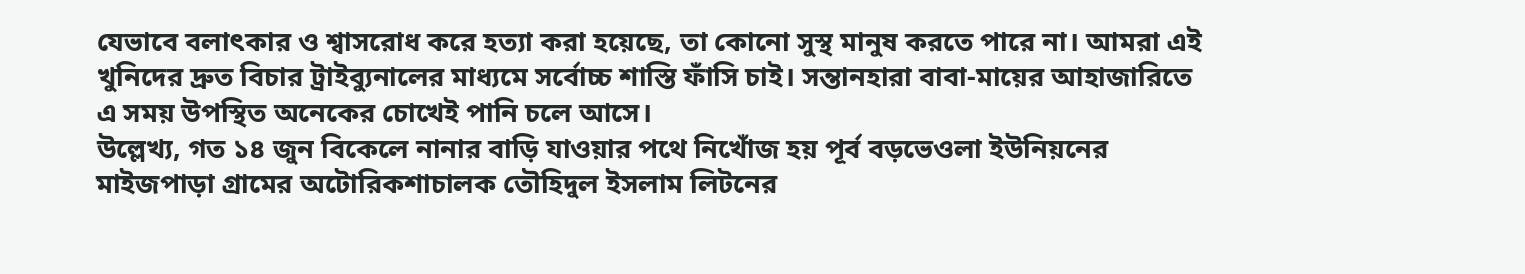যেভাবে বলাৎকার ও শ্বাসরোধ করে হত্যা করা হয়েছে, তা কোনো সুস্থ মানুষ করতে পারে না। আমরা এই খুনিদের দ্রুত বিচার ট্রাইব্যুনালের মাধ্যমে সর্বোচ্চ শাস্তি ফাঁসি চাই। সন্তানহারা বাবা-মায়ের আহাজারিতে এ সময় উপস্থিত অনেকের চোখেই পানি চলে আসে।
উল্লেখ্য, গত ১৪ জুন বিকেলে নানার বাড়ি যাওয়ার পথে নিখোঁজ হয় পূর্ব বড়ভেওলা ইউনিয়নের মাইজপাড়া গ্রামের অটোরিকশাচালক তৌহিদুল ইসলাম লিটনের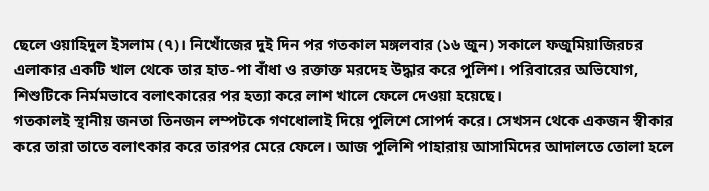ছেলে ওয়াহিদুল ইসলাম (৭)। নিখোঁজের দুই দিন পর গতকাল মঙ্গলবার (১৬ জুন) সকালে ফজুমিয়াজিরচর এলাকার একটি খাল থেকে তার হাত-পা বাঁধা ও রক্তাক্ত মরদেহ উদ্ধার করে পুলিশ। পরিবারের অভিযোগ, শিশুটিকে নির্মমভাবে বলাৎকারের পর হত্যা করে লাশ খালে ফেলে দেওয়া হয়েছে।
গতকালই স্থানীয় জনতা তিনজন লম্পটকে গণধোলাই দিয়ে পুলিশে সোপর্দ করে। সেখসন থেকে একজন স্বীকার করে তারা তাতে বলাৎকার করে তারপর মেরে ফেলে। আজ পুলিশি পাহারায় আসামিদের আদালতে তোলা হলে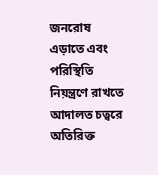জনরোষ এড়াতে এবং পরিস্থিতি নিয়ন্ত্রণে রাখতে আদালত চত্বরে অতিরিক্ত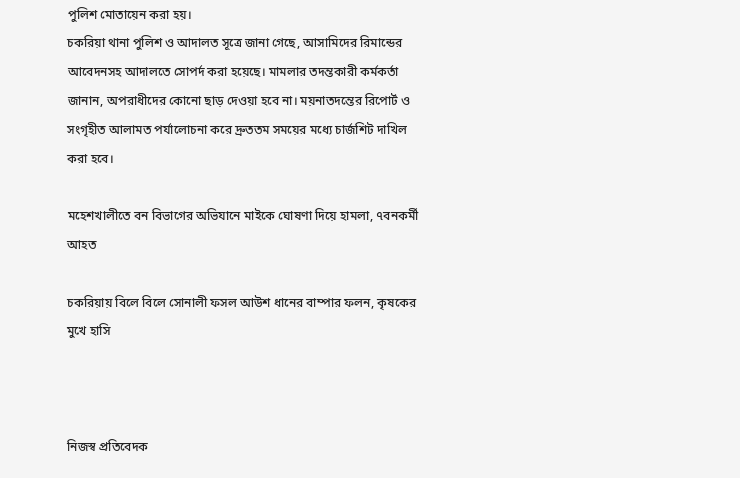পুলিশ মোতায়েন করা হয়।
চকরিয়া থানা পুলিশ ও আদালত সূত্রে জানা গেছে, আসামিদের রিমান্ডের আবেদনসহ আদালতে সোপর্দ করা হয়েছে। মামলার তদন্তকারী কর্মকর্তা জানান, অপরাধীদের কোনো ছাড় দেওয়া হবে না। ময়নাতদন্তের রিপোর্ট ও সংগৃহীত আলামত পর্যালোচনা করে দ্রুততম সময়ের মধ্যে চার্জশিট দাখিল করা হবে।

মহেশখালীতে বন বিভাগের অভিযানে মাইকে ঘোষণা দিয়ে হামলা, ৭বনকর্মী আহত

চকরিয়ায় বিলে বিলে সোনালী ফসল আউশ ধানের বাম্পার ফলন, কৃষকের মুখে হাসি



নিজস্ব প্রতিবেদক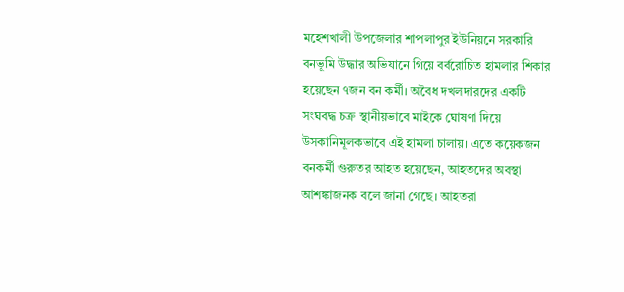মহেশখালী উপজেলার শাপলাপুর ইউনিয়নে সরকারি বনভূমি উদ্ধার অভিযানে গিয়ে বর্বরোচিত হামলার শিকার হয়েছেন ৭জন বন কর্মী। অবৈধ দখলদারদের একটি সংঘবদ্ধ চক্র স্থানীয়ভাবে মাইকে ঘোষণা দিয়ে উসকানিমূলকভাবে এই হামলা চালায়। এতে কয়েকজন বনকর্মী গুরুতর আহত হয়েছেন, আহতদের অবস্থা আশঙ্কাজনক বলে জানা গেছে। আহতরা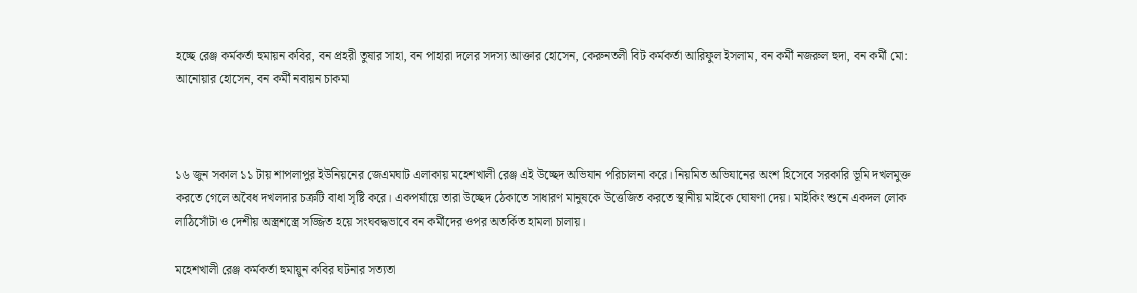হচ্ছে রেঞ্জ কর্মকর্তা হুমায়ন কবির, বন প্রহরী তুষার সাহা, বন পাহারা দলের সদস্য আক্তার হোসেন, কেরুনতলী বিট কর্মকর্তা আরিফুল ইসলাম, বন কর্মী নজরুল হুদা, বন কর্মী মো: আনোয়ার হোসেন, বন কর্মী নবায়ন চাকমা



১৬ জুন সকাল ১১ টায় শাপলাপুর ইউনিয়নের জেএমঘাট এলাকায় মহেশখালী রেঞ্জ এই উচ্ছেদ অভিযান পরিচালনা করে। নিয়মিত অভিযানের অংশ হিসেবে সরকারি ভূমি দখলমুক্ত করতে গেলে অবৈধ দখলদার চক্রটি বাধা সৃষ্টি করে। একপর্যায়ে তারা উচ্ছেদ ঠেকাতে সাধারণ মানুষকে উত্তেজিত করতে স্থানীয় মাইকে ঘোষণা দেয়। মাইকিং শুনে একদল লোক লাঠিসোঁটা ও দেশীয় অস্ত্রশস্ত্রে সজ্জিত হয়ে সংঘবদ্ধভাবে বন কর্মীদের ওপর অতর্কিত হামলা চালায়।

মহেশখালী রেঞ্জ কর্মকর্তা হুমায়ুন কবির ঘটনার সত্যতা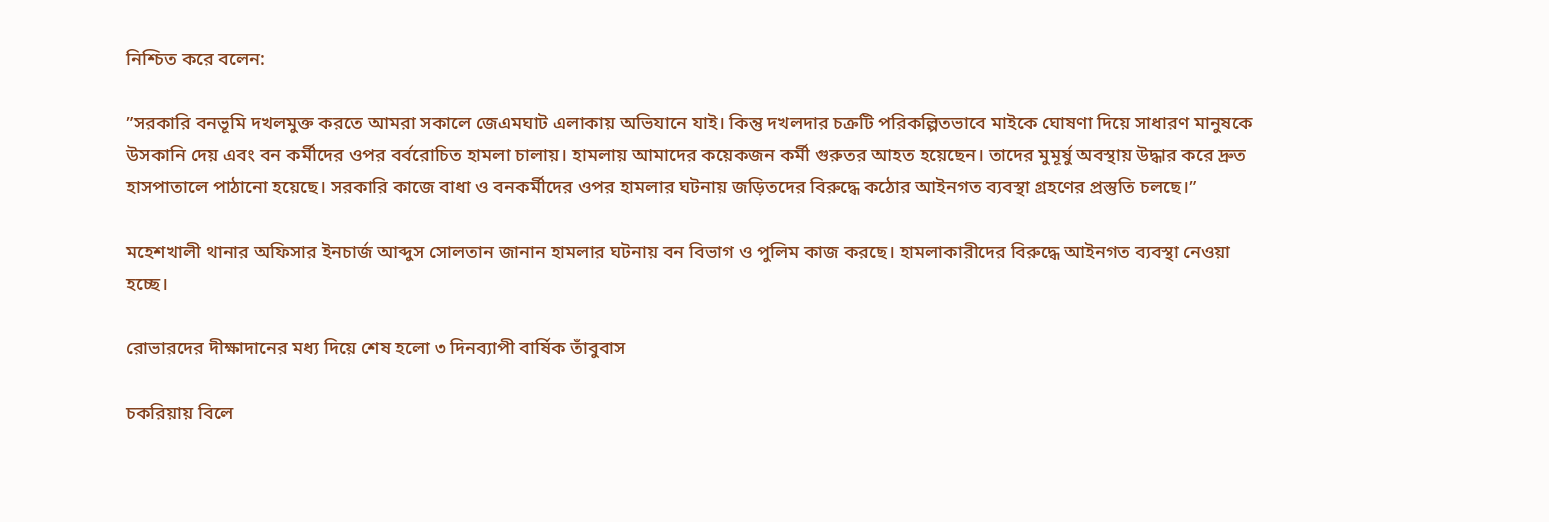নিশ্চিত করে বলেন:

”সরকারি বনভূমি দখলমুক্ত করতে আমরা সকালে জেএমঘাট এলাকায় অভিযানে যাই। কিন্তু দখলদার চক্রটি পরিকল্পিতভাবে মাইকে ঘোষণা দিয়ে সাধারণ মানুষকে উসকানি দেয় এবং বন কর্মীদের ওপর বর্বরোচিত হামলা চালায়। হামলায় আমাদের কয়েকজন কর্মী গুরুতর আহত হয়েছেন। তাদের মুমূর্ষু অবস্থায় উদ্ধার করে দ্রুত হাসপাতালে পাঠানো হয়েছে। সরকারি কাজে বাধা ও বনকর্মীদের ওপর হামলার ঘটনায় জড়িতদের বিরুদ্ধে কঠোর আইনগত ব্যবস্থা গ্রহণের প্রস্তুতি চলছে।”

মহেশখালী থানার অফিসার ইনচার্জ আব্দুস সোলতান জানান হামলার ঘটনায় বন বিভাগ ও পুলিম কাজ করছে। হামলাকারীদের বিরুদ্ধে আইনগত ব্যবস্থা নেওয়া হচ্ছে।

রোভারদের দীক্ষাদানের মধ্য দিয়ে শেষ হলো ৩ দিনব্যাপী বার্ষিক তাঁবুবাস

চকরিয়ায় বিলে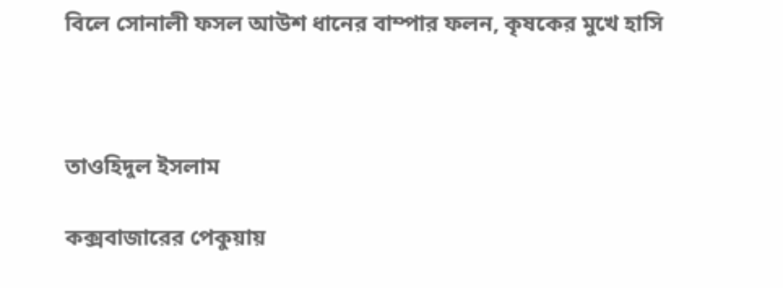বিলে সোনালী ফসল আউশ ধানের বাম্পার ফলন, কৃষকের মুখে হাসি



তাওহিদুল ইসলাম

কক্সবাজারের পেকুয়ায়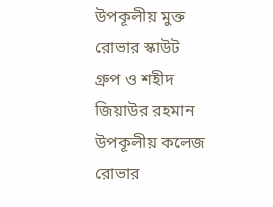উপকূলীয় মুক্ত রোভার স্কাউট গ্রুপ ও শহীদ জিয়াউর রহমান উপকূলীয় কলেজ রোভার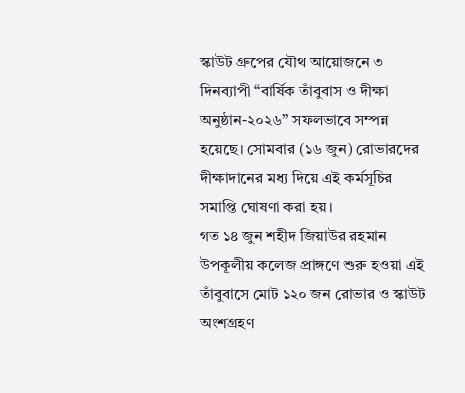স্কাউট গ্রুপের যৌথ আয়োজনে ৩ দিনব্যাপী “বার্ষিক তাঁবুবাস ও দীক্ষা অনুষ্ঠান-২০২৬” সফলভাবে সম্পন্ন হয়েছে। সোমবার (১৬ জুন) রোভারদের দীক্ষাদানের মধ্য দিয়ে এই কর্মসূচির সমাপ্তি ঘোষণা করা হয়।
গত ১৪ জুন শহীদ জিয়াউর রহমান উপকূলীয় কলেজ প্রাঙ্গণে শুরু হওয়া এই তাঁবুবাসে মোট ১২০ জন রোভার ও স্কাউট অংশগ্রহণ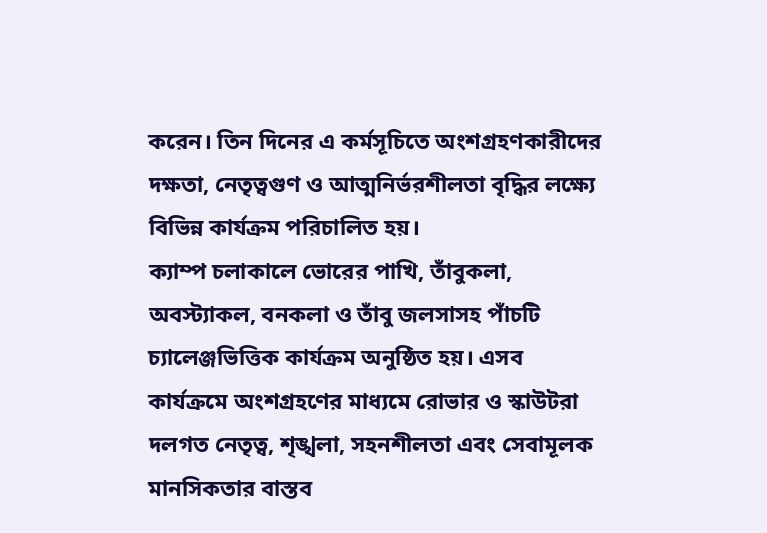করেন। তিন দিনের এ কর্মসূচিতে অংশগ্রহণকারীদের দক্ষতা, নেতৃত্বগুণ ও আত্মনির্ভরশীলতা বৃদ্ধির লক্ষ্যে বিভিন্ন কার্যক্রম পরিচালিত হয়।
ক্যাম্প চলাকালে ভোরের পাখি, তাঁবুকলা, অবস্ট্যাকল, বনকলা ও তাঁবু জলসাসহ পাঁচটি চ্যালেঞ্জভিত্তিক কার্যক্রম অনুষ্ঠিত হয়। এসব কার্যক্রমে অংশগ্রহণের মাধ্যমে রোভার ও স্কাউটরা দলগত নেতৃত্ব, শৃঙ্খলা, সহনশীলতা এবং সেবামূলক মানসিকতার বাস্তব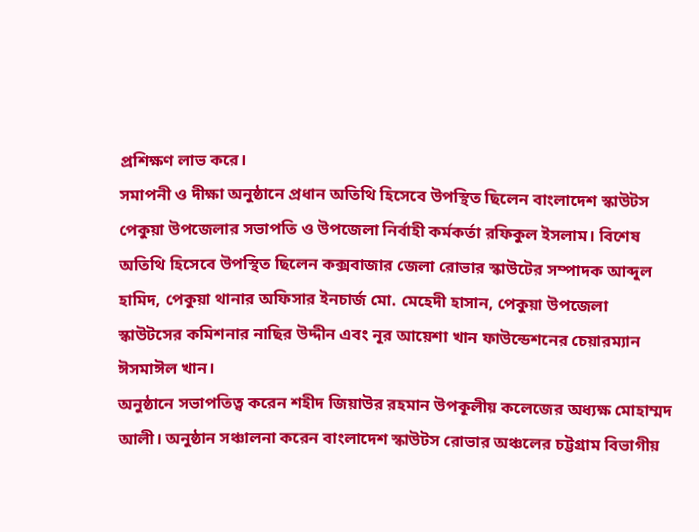প্রশিক্ষণ লাভ করে।
সমাপনী ও দীক্ষা অনুষ্ঠানে প্রধান অতিথি হিসেবে উপস্থিত ছিলেন বাংলাদেশ স্কাউটস পেকুয়া উপজেলার সভাপতি ও উপজেলা নির্বাহী কর্মকর্তা রফিকুল ইসলাম। বিশেষ অতিথি হিসেবে উপস্থিত ছিলেন কক্সবাজার জেলা রোভার স্কাউটের সম্পাদক আব্দুল হামিদ, পেকুয়া থানার অফিসার ইনচার্জ মো. মেহেদী হাসান, পেকুয়া উপজেলা স্কাউটসের কমিশনার নাছির উদ্দীন এবং নূর আয়েশা খান ফাউন্ডেশনের চেয়ারম্যান ঈসমাঈল খান।
অনুষ্ঠানে সভাপতিত্ব করেন শহীদ জিয়াউর রহমান উপকূলীয় কলেজের অধ্যক্ষ মোহাম্মদ আলী। অনুষ্ঠান সঞ্চালনা করেন বাংলাদেশ স্কাউটস রোভার অঞ্চলের চট্টগ্রাম বিভাগীয়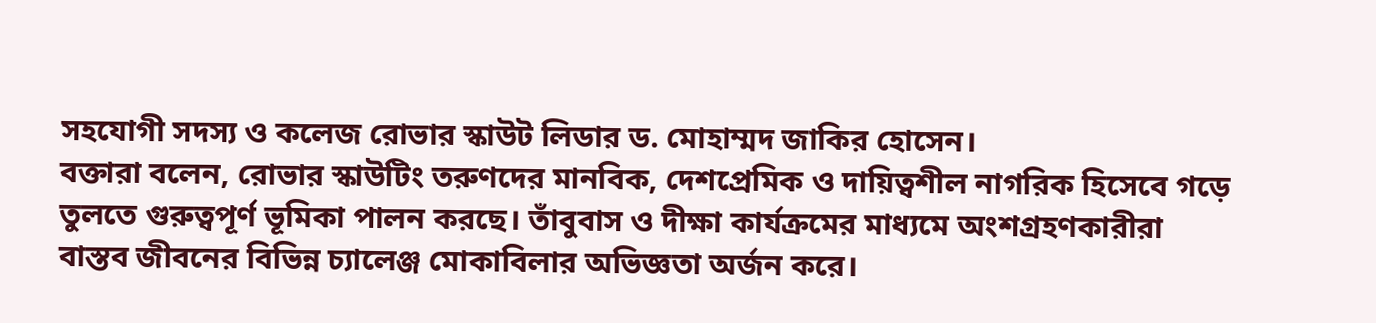সহযোগী সদস্য ও কলেজ রোভার স্কাউট লিডার ড. মোহাম্মদ জাকির হোসেন।
বক্তারা বলেন, রোভার স্কাউটিং তরুণদের মানবিক, দেশপ্রেমিক ও দায়িত্বশীল নাগরিক হিসেবে গড়ে তুলতে গুরুত্বপূর্ণ ভূমিকা পালন করছে। তাঁবুবাস ও দীক্ষা কার্যক্রমের মাধ্যমে অংশগ্রহণকারীরা বাস্তব জীবনের বিভিন্ন চ্যালেঞ্জ মোকাবিলার অভিজ্ঞতা অর্জন করে।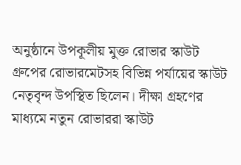অনুষ্ঠানে উপকূলীয় মুক্ত রোভার স্কাউট গ্রুপের রোভারমেটসহ বিভিন্ন পর্যায়ের স্কাউট নেতৃবৃন্দ উপস্থিত ছিলেন। দীক্ষা গ্রহণের মাধ্যমে নতুন রোভাররা স্কাউট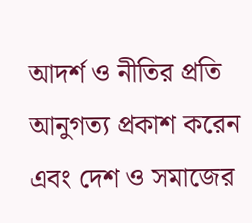আদর্শ ও নীতির প্রতি আনুগত্য প্রকাশ করেন এবং দেশ ও সমাজের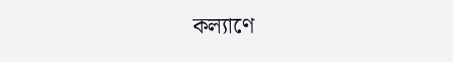কল্যাণে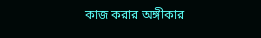কাজ করার অঙ্গীকার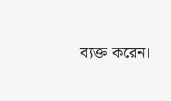ব্যক্ত করেন।